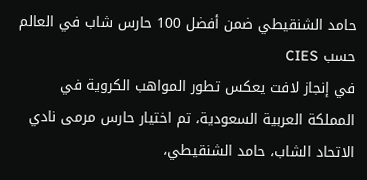حامد الشنقيطي ضمن أفضل 100 حارس شاب في العالم حسب CIES
في إنجاز لافت يعكس تطور المواهب الكروية في المملكة العربية السعودية، تم اختيار حارس مرمى نادي الاتحاد الشاب، حامد الشنقيطي،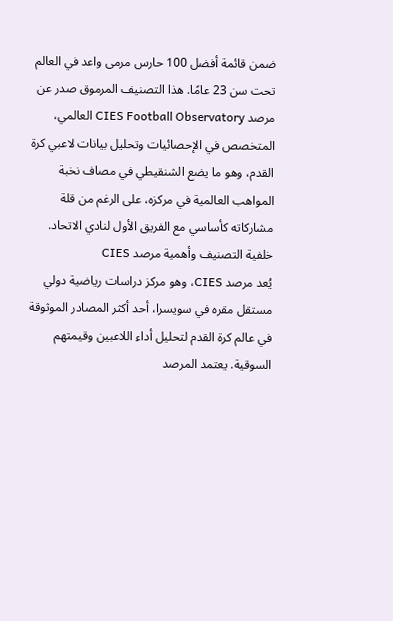ضمن قائمة أفضل 100 حارس مرمى واعد في العالم تحت سن 23 عامًا. هذا التصنيف المرموق صدر عن مرصد CIES Football Observatory العالمي، المتخصص في الإحصائيات وتحليل بيانات لاعبي كرة القدم، وهو ما يضع الشنقيطي في مصاف نخبة المواهب العالمية في مركزه، على الرغم من قلة مشاركاته كأساسي مع الفريق الأول لنادي الاتحاد.
خلفية التصنيف وأهمية مرصد CIES
يُعد مرصد CIES، وهو مركز دراسات رياضية دولي مستقل مقره في سويسرا، أحد أكثر المصادر الموثوقة في عالم كرة القدم لتحليل أداء اللاعبين وقيمتهم السوقية. يعتمد المرصد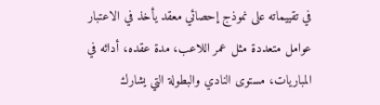في تقييماته على نموذج إحصائي معقد يأخذ في الاعتبار عوامل متعددة مثل عمر اللاعب، مدة عقده، أدائه في المباريات، مستوى النادي والبطولة التي يشارك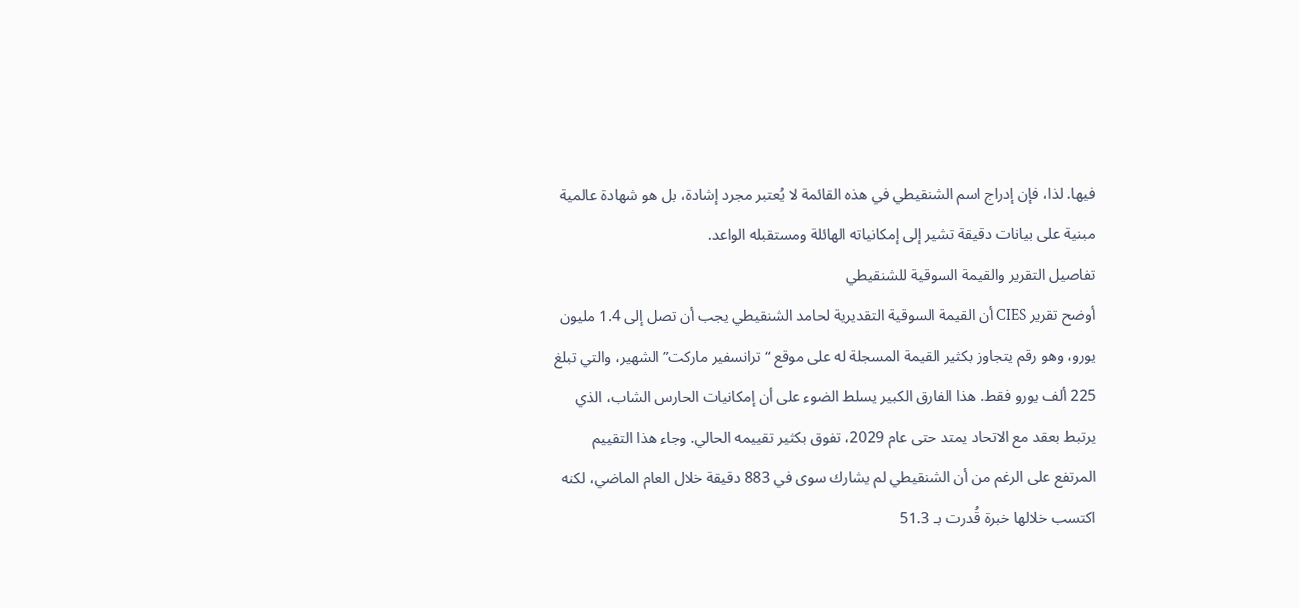فيها. لذا، فإن إدراج اسم الشنقيطي في هذه القائمة لا يُعتبر مجرد إشادة، بل هو شهادة عالمية مبنية على بيانات دقيقة تشير إلى إمكانياته الهائلة ومستقبله الواعد.
تفاصيل التقرير والقيمة السوقية للشنقيطي
أوضح تقرير CIES أن القيمة السوقية التقديرية لحامد الشنقيطي يجب أن تصل إلى 1.4 مليون يورو، وهو رقم يتجاوز بكثير القيمة المسجلة له على موقع “ترانسفير ماركت” الشهير، والتي تبلغ 225 ألف يورو فقط. هذا الفارق الكبير يسلط الضوء على أن إمكانيات الحارس الشاب، الذي يرتبط بعقد مع الاتحاد يمتد حتى عام 2029، تفوق بكثير تقييمه الحالي. وجاء هذا التقييم المرتفع على الرغم من أن الشنقيطي لم يشارك سوى في 883 دقيقة خلال العام الماضي، لكنه اكتسب خلالها خبرة قُدرت بـ 51.3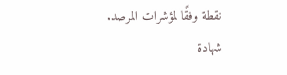نقطة وفقًا لمؤشرات المرصد.
شهادة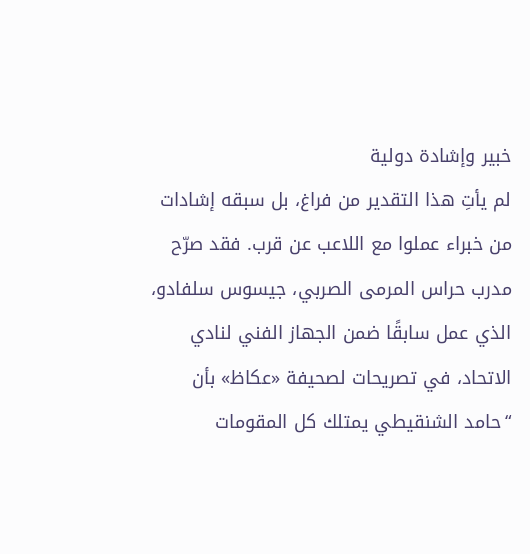خبير وإشادة دولية
لم يأتِ هذا التقدير من فراغ، بل سبقه إشادات من خبراء عملوا مع اللاعب عن قرب. فقد صرّح مدرب حراس المرمى الصربي، جيسوس سلفادو، الذي عمل سابقًا ضمن الجهاز الفني لنادي الاتحاد، في تصريحات لصحيفة «عكاظ» بأن “حامد الشنقيطي يمتلك كل المقومات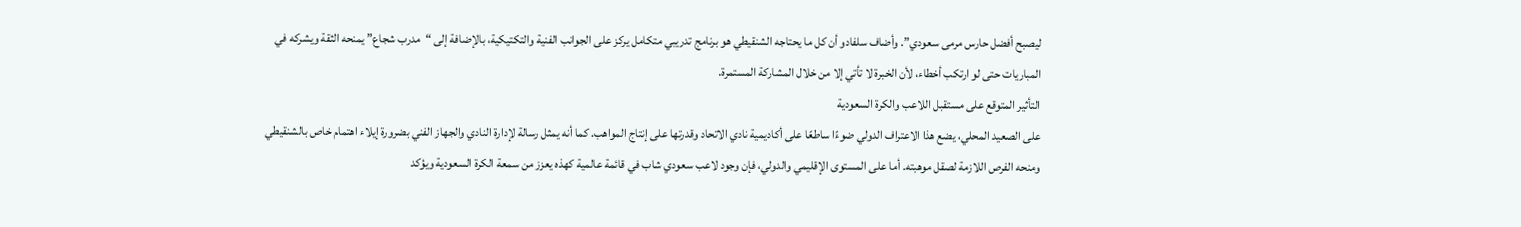ليصبح أفضل حارس مرمى سعودي”. وأضاف سلفادو أن كل ما يحتاجه الشنقيطي هو برنامج تدريبي متكامل يركز على الجوانب الفنية والتكتيكية، بالإضافة إلى “مدرب شجاع” يمنحه الثقة ويشركه في المباريات حتى لو ارتكب أخطاء، لأن الخبرة لا تأتي إلا من خلال المشاركة المستمرة.
التأثير المتوقع على مستقبل اللاعب والكرة السعودية
على الصعيد المحلي، يضع هذا الاعتراف الدولي ضوءًا ساطعًا على أكاديمية نادي الاتحاد وقدرتها على إنتاج المواهب. كما أنه يمثل رسالة لإدارة النادي والجهاز الفني بضرورة إيلاء اهتمام خاص بالشنقيطي ومنحه الفرص اللازمة لصقل موهبته. أما على المستوى الإقليمي والدولي، فإن وجود لاعب سعودي شاب في قائمة عالمية كهذه يعزز من سمعة الكرة السعودية ويؤكد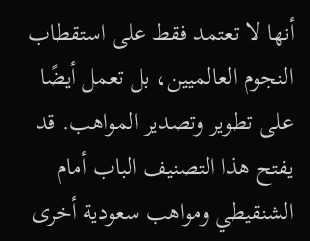أنها لا تعتمد فقط على استقطاب النجوم العالميين، بل تعمل أيضًا على تطوير وتصدير المواهب. قد يفتح هذا التصنيف الباب أمام الشنقيطي ومواهب سعودية أخرى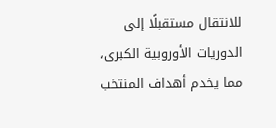للانتقال مستقبلًا إلى الدوريات الأوروبية الكبرى، مما يخدم أهداف المنتخب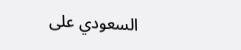السعودي على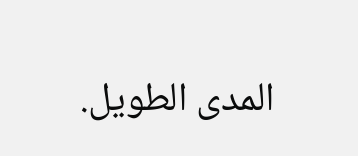المدى الطويل.